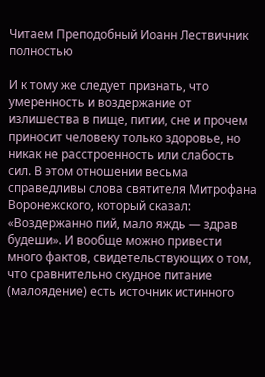Читаем Преподобный Иоанн Лествичник полностью

И к тому же следует признать, что умеренность и воздержание от излишества в пище, питии, сне и прочем приносит человеку только здоровье, но никак не расстроенность или слабость сил. В этом отношении весьма справедливы слова святителя Митрофана Воронежского, который сказал: «Воздержанно пий, мало яждь — здрав будеши». И вообще можно привести много фактов, свидетельствующих о том, что сравнительно скудное питание (малоядение) есть источник истинного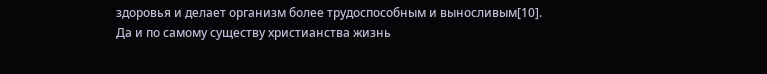здоровья и делает организм более трудоспособным и выносливым[10]. Да и по самому существу христианства жизнь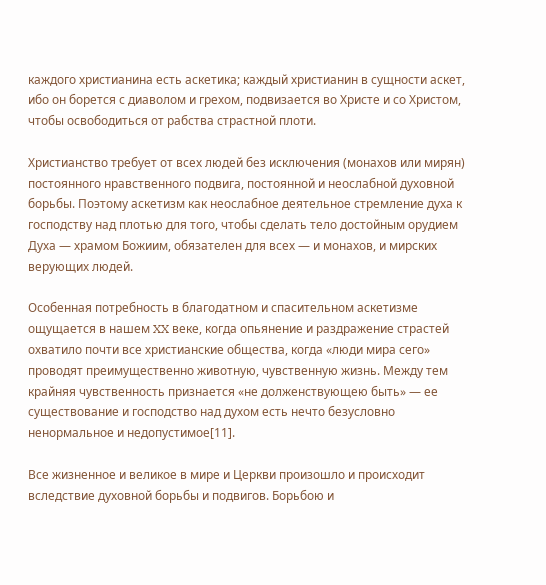каждого христианина есть аскетика; каждый христианин в сущности аскет, ибо он борется с диаволом и грехом, подвизается во Христе и со Христом, чтобы освободиться от рабства страстной плоти.

Христианство требует от всех людей без исключения (монахов или мирян) постоянного нравственного подвига, постоянной и неослабной духовной борьбы. Поэтому аскетизм как неослабное деятельное стремление духа к господству над плотью для того, чтобы сделать тело достойным орудием Духа — храмом Божиим, обязателен для всех — и монахов, и мирских верующих людей.

Особенная потребность в благодатном и спасительном аскетизме ощущается в нашем XX веке, когда опьянение и раздражение страстей охватило почти все христианские общества, когда «люди мира сего» проводят преимущественно животную, чувственную жизнь. Между тем крайняя чувственность признается «не долженствующею быть» — ее существование и господство над духом есть нечто безусловно ненормальное и недопустимое[11].

Все жизненное и великое в мире и Церкви произошло и происходит вследствие духовной борьбы и подвигов. Борьбою и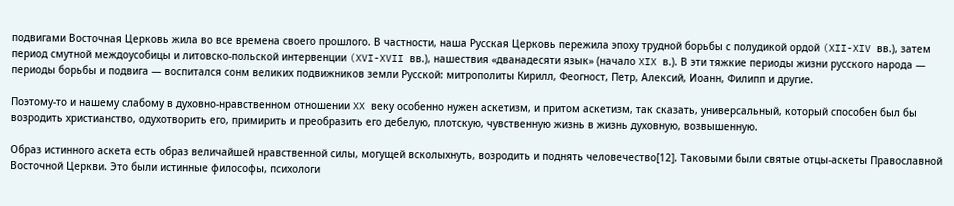подвигами Восточная Церковь жила во все времена своего прошлого. В частности, наша Русская Церковь пережила эпоху трудной борьбы с полудикой ордой (XII-XIV вв.), затем период смутной междоусобицы и литовско-польской интервенции (XVI-XVII вв.), нашествия «дванадесяти язык» (начало XIX в.). В эти тяжкие периоды жизни русского народа — периоды борьбы и подвига — воспитался сонм великих подвижников земли Русской: митрополиты Кирилл, Феогност, Петр, Алексий, Иоанн, Филипп и другие.

Поэтому-то и нашему слабому в духовно-нравственном отношении XX веку особенно нужен аскетизм, и притом аскетизм, так сказать, универсальный, который способен был бы возродить христианство, одухотворить его, примирить и преобразить его дебелую, плотскую, чувственную жизнь в жизнь духовную, возвышенную.

Образ истинного аскета есть образ величайшей нравственной силы, могущей всколыхнуть, возродить и поднять человечество[12]. Таковыми были святые отцы-аскеты Православной Восточной Церкви. Это были истинные философы, психологи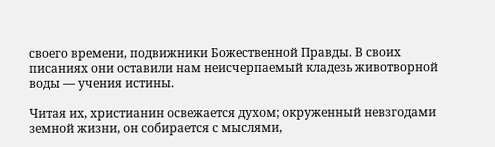своего времени, подвижники Божественной Правды. В своих писаниях они оставили нам неисчерпаемый кладезь животворной воды — учения истины.

Читая их, христианин освежается духом; окруженный невзгодами земной жизни, он собирается с мыслями,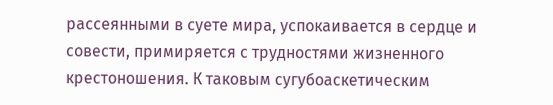рассеянными в суете мира, успокаивается в сердце и совести, примиряется с трудностями жизненного крестоношения. К таковым сугубоаскетическим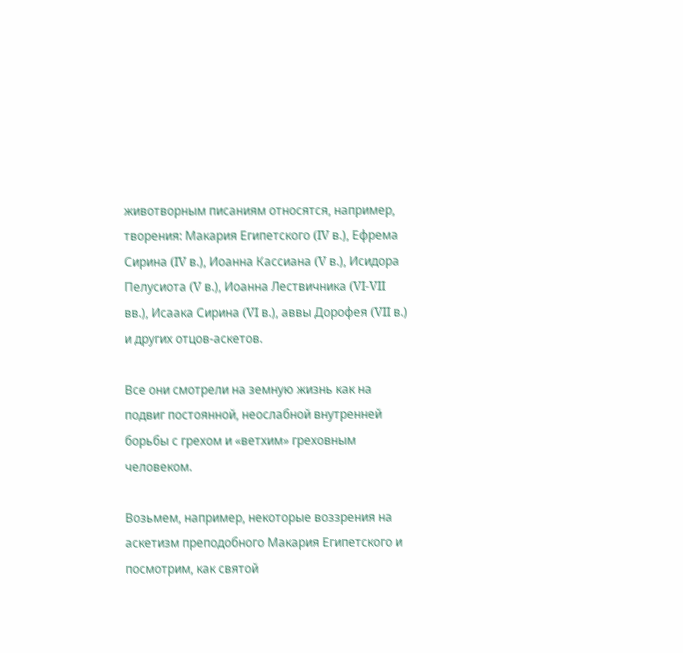животворным писаниям относятся, например, творения: Макария Египетского (IV в.), Ефрема Сирина (IV в.), Иоанна Кассиана (V в.), Исидора Пелусиота (V в.), Иоанна Лествичника (VI-VII вв.), Исаака Сирина (VI в.), аввы Дорофея (VII в.) и других отцов-аскетов.

Все они смотрели на земную жизнь как на подвиг постоянной, неослабной внутренней борьбы с грехом и «ветхим» греховным человеком.

Возьмем, например, некоторые воззрения на аскетизм преподобного Макария Египетского и посмотрим, как святой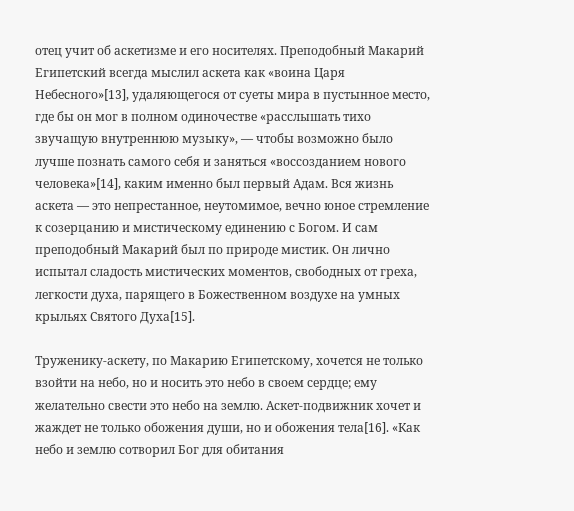отец учит об аскетизме и его носителях. Преподобный Макарий Египетский всегда мыслил аскета как «воина Царя Небесного»[13], удаляющегося от суеты мира в пустынное место, где бы он мог в полном одиночестве «расслышать тихо звучащую внутреннюю музыку», — чтобы возможно было лучше познать самого себя и заняться «воссозданием нового человека»[14], каким именно был первый Адам. Вся жизнь аскета — это непрестанное, неутомимое, вечно юное стремление к созерцанию и мистическому единению с Богом. И сам преподобный Макарий был по природе мистик. Он лично испытал сладость мистических моментов, свободных от греха, легкости духа, парящего в Божественном воздухе на умных крыльях Святого Духа[15].

Труженику-аскету, по Макарию Египетскому, хочется не только взойти на небо, но и носить это небо в своем сердце; ему желательно свести это небо на землю. Аскет-подвижник хочет и жаждет не только обожения души, но и обожения тела[16]. «Как небо и землю сотворил Бог для обитания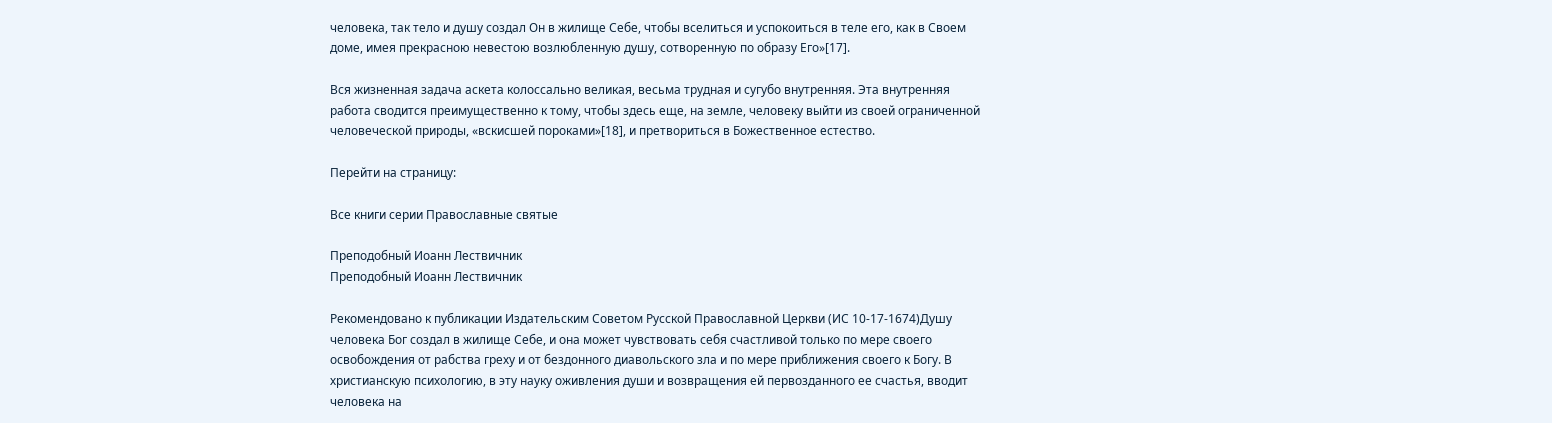человека, так тело и душу создал Он в жилище Себе, чтобы вселиться и успокоиться в теле его, как в Своем доме, имея прекрасною невестою возлюбленную душу, сотворенную по образу Его»[17].

Вся жизненная задача аскета колоссально великая, весьма трудная и сугубо внутренняя. Эта внутренняя работа сводится преимущественно к тому, чтобы здесь еще, на земле, человеку выйти из своей ограниченной человеческой природы, «вскисшей пороками»[18], и претвориться в Божественное естество.

Перейти на страницу:

Все книги серии Православные святые

Преподобный Иоанн Лествичник
Преподобный Иоанн Лествичник

Рекомендовано к публикации Издательским Советом Русской Православной Церкви (ИС 10-17-1674)Душу человека Бог создал в жилище Себе, и она может чувствовать себя счастливой только по мере своего освобождения от рабства греху и от бездонного диавольского зла и по мере приближения своего к Богу. В христианскую психологию, в эту науку оживления души и возвращения ей первозданного ее счастья, вводит человека на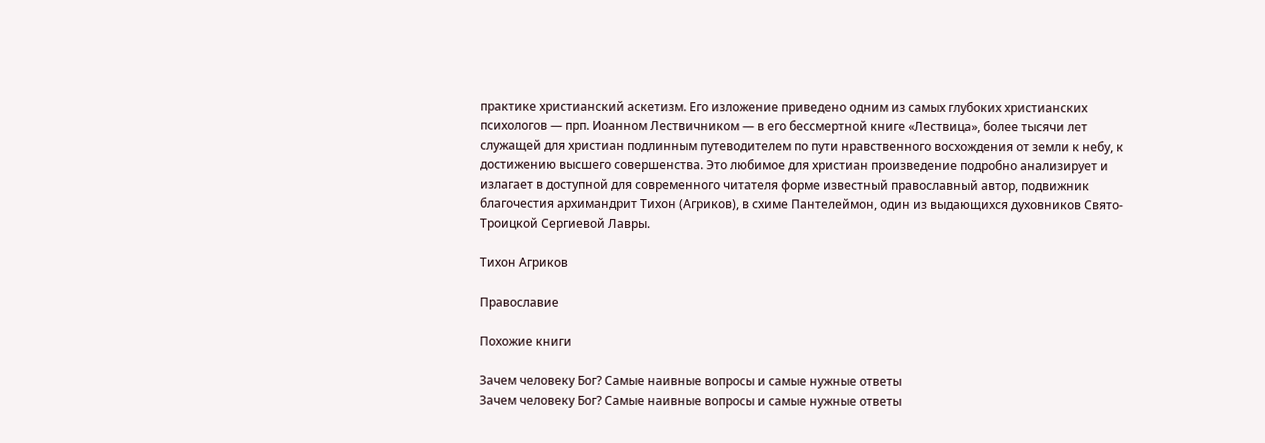практике христианский аскетизм. Его изложение приведено одним из самых глубоких христианских психологов — прп. Иоанном Лествичником — в его бессмертной книге «Лествица», более тысячи лет служащей для христиан подлинным путеводителем по пути нравственного восхождения от земли к небу, к достижению высшего совершенства. Это любимое для христиан произведение подробно анализирует и излагает в доступной для современного читателя форме известный православный автор, подвижник благочестия архимандрит Тихон (Агриков), в схиме Пантелеймон, один из выдающихся духовников Свято-Троицкой Сергиевой Лавры.

Тихон Агриков

Православие

Похожие книги

Зачем человеку Бог? Самые наивные вопросы и самые нужные ответы
Зачем человеку Бог? Самые наивные вопросы и самые нужные ответы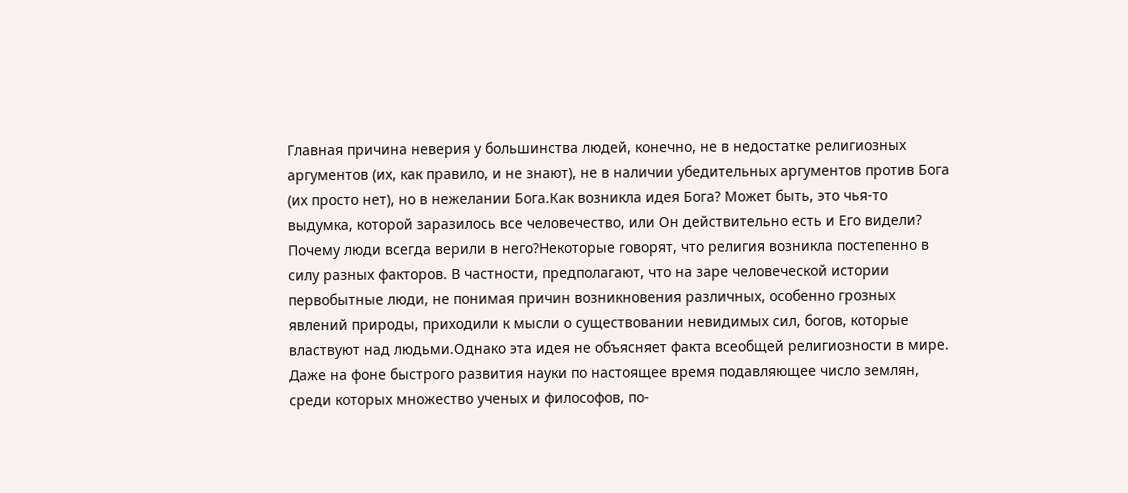Главная причина неверия у большинства людей, конечно, не в недостатке религиозных аргументов (их, как правило, и не знают), не в наличии убедительных аргументов против Бога (их просто нет), но в нежелании Бога.Как возникла идея Бога? Может быть, это чья-то выдумка, которой заразилось все человечество, или Он действительно есть и Его видели? Почему люди всегда верили в него?Некоторые говорят, что религия возникла постепенно в силу разных факторов. В частности, предполагают, что на заре человеческой истории первобытные люди, не понимая причин возникновения различных, особенно грозных явлений природы, приходили к мысли о существовании невидимых сил, богов, которые властвуют над людьми.Однако эта идея не объясняет факта всеобщей религиозности в мире. Даже на фоне быстрого развития науки по настоящее время подавляющее число землян, среди которых множество ученых и философов, по-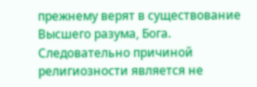прежнему верят в существование Высшего разума, Бога. Следовательно причиной религиозности является не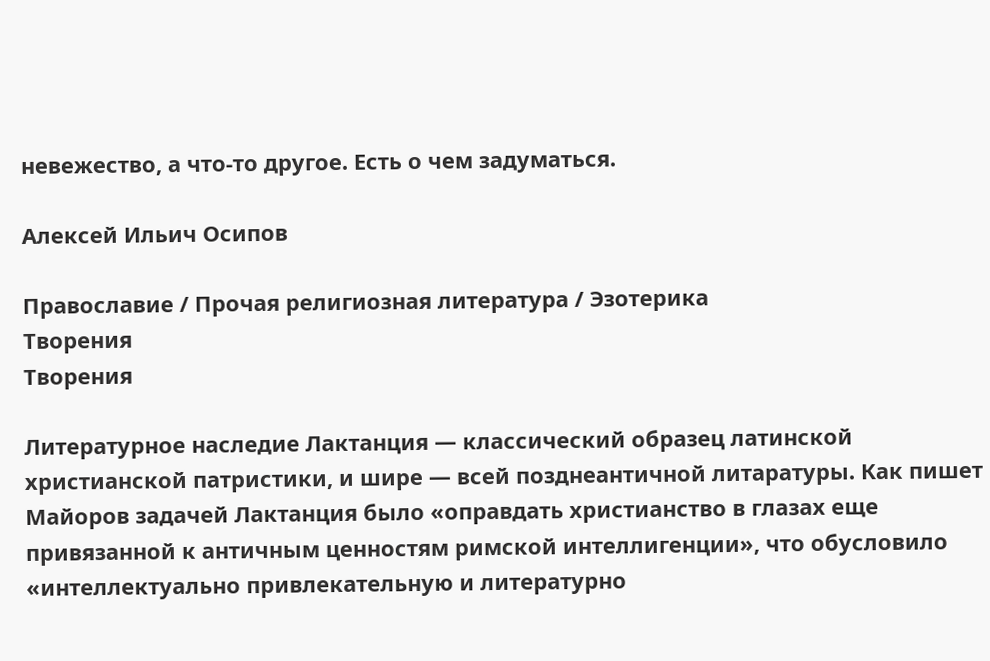невежество, а что-то другое. Есть о чем задуматься.

Алексей Ильич Осипов

Православие / Прочая религиозная литература / Эзотерика
Творения
Творения

Литературное наследие Лактанция — классический образец латинской христианской патристики, и шире — всей позднеантичной литаратуры. Как пишет Майоров задачей Лактанция было «оправдать христианство в глазах еще привязанной к античным ценностям римской интеллигенции», что обусловило «интеллектуально привлекательную и литературно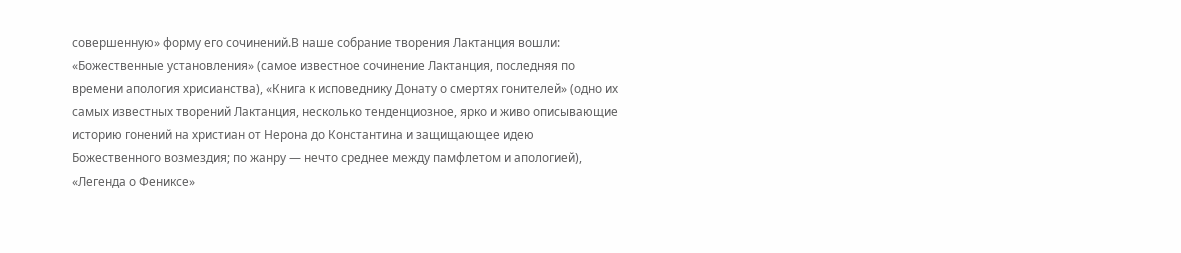совершенную» форму его сочинений.В наше собрание творения Лактанция вошли: «Божественные установления» (самое известное сочинение Лактанция, последняя по времени апология хрисианства), «Книга к исповеднику Донату о смертях гонителей» (одно их самых известных творений Лактанция, несколько тенденциозное, ярко и живо описывающие историю гонений на христиан от Нерона до Константина и защищающее идею Божественного возмездия; по жанру — нечто среднее между памфлетом и апологией), «Легенда о Фениксе»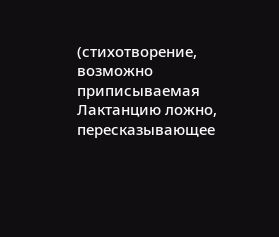(стихотворение, возможно приписываемая Лактанцию ложно, пересказывающее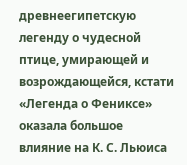древнеегипетскую легенду о чудесной птице, умирающей и возрождающейся, кстати «Легенда о Фениксе» оказала большое влияние на К. С. Льюиса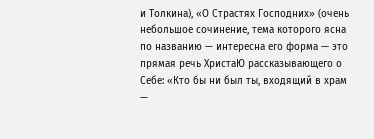и Толкина), «О Страстях Господних» (очень небольшое сочинение, тема которого ясна по названию — интересна его форма — это прямая речь ХристаЮ рассказывающего о Себе: «Кто бы ни был ты, входящий в храм —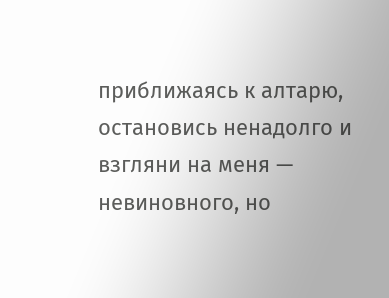приближаясь к алтарю, остановись ненадолго и взгляни на меня — невиновного, но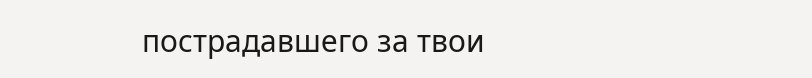пострадавшего за твои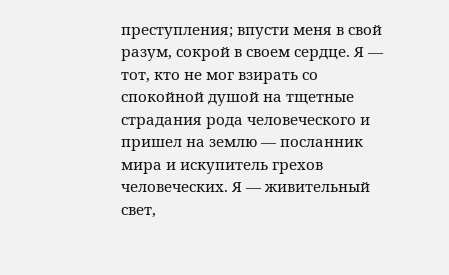преступления; впусти меня в свой разум, сокрой в своем сердце. Я — тот, кто не мог взирать со спокойной душой на тщетные страдания рода человеческого и пришел на землю — посланник мира и искупитель грехов человеческих. Я — живительный свет,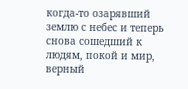когда-то озарявший землю с небес и теперь снова сошедший к людям, покой и мир, верный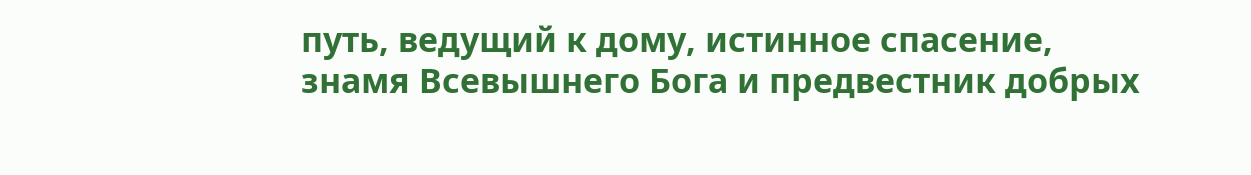путь, ведущий к дому, истинное спасение, знамя Всевышнего Бога и предвестник добрых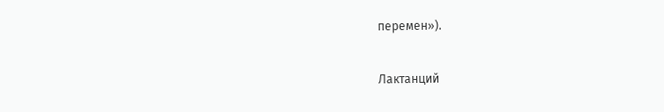перемен»).

Лактанций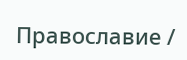Православие /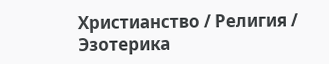Христианство / Религия / Эзотерика